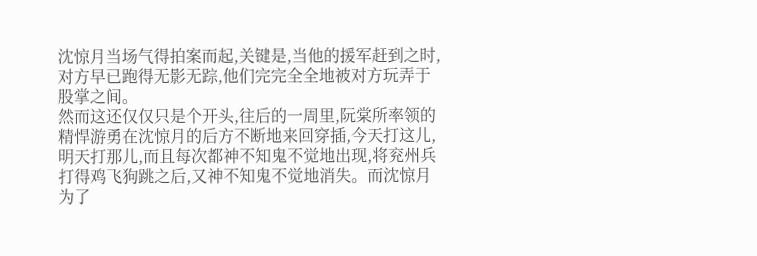沈惊月当场气得拍案而起,关键是,当他的援军赶到之时,对方早已跑得无影无踪,他们完完全全地被对方玩弄于股掌之间。
然而这还仅仅只是个开头,往后的一周里,阮棠所率领的精悍游勇在沈惊月的后方不断地来回穿插,今天打这儿,明天打那儿,而且每次都神不知鬼不觉地出现,将兖州兵打得鸡飞狗跳之后,又神不知鬼不觉地消失。而沈惊月为了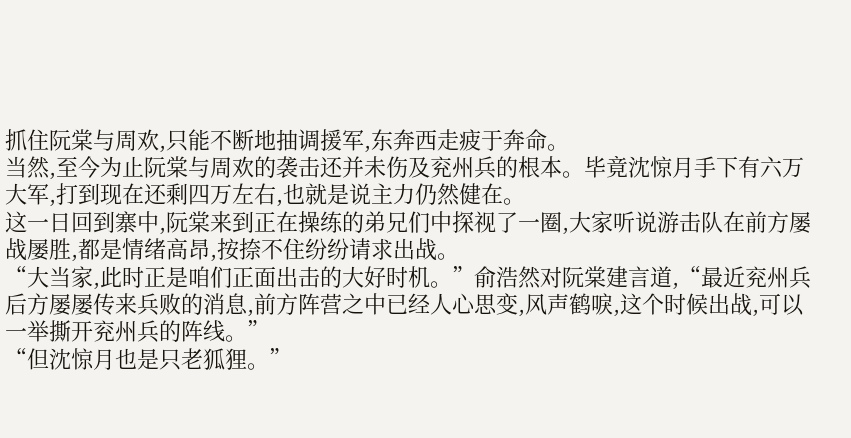抓住阮棠与周欢,只能不断地抽调援军,东奔西走疲于奔命。
当然,至今为止阮棠与周欢的袭击还并未伤及兖州兵的根本。毕竟沈惊月手下有六万大军,打到现在还剩四万左右,也就是说主力仍然健在。
这一日回到寨中,阮棠来到正在操练的弟兄们中探视了一圈,大家听说游击队在前方屡战屡胜,都是情绪高昂,按捺不住纷纷请求出战。
“大当家,此时正是咱们正面出击的大好时机。”俞浩然对阮棠建言道,“最近兖州兵后方屡屡传来兵败的消息,前方阵营之中已经人心思变,风声鹤唳,这个时候出战,可以一举撕开兖州兵的阵线。”
“但沈惊月也是只老狐狸。”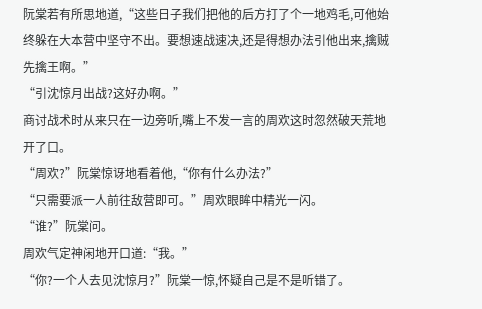阮棠若有所思地道,“这些日子我们把他的后方打了个一地鸡毛,可他始终躲在大本营中坚守不出。要想速战速决,还是得想办法引他出来,擒贼先擒王啊。”
“引沈惊月出战?这好办啊。”
商讨战术时从来只在一边旁听,嘴上不发一言的周欢这时忽然破天荒地开了口。
“周欢?”阮棠惊讶地看着他,“你有什么办法?”
“只需要派一人前往敌营即可。”周欢眼眸中精光一闪。
“谁?”阮棠问。
周欢气定神闲地开口道:“我。”
“你?一个人去见沈惊月?”阮棠一惊,怀疑自己是不是听错了。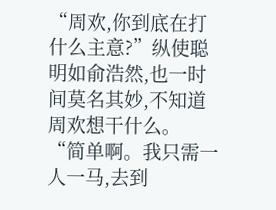“周欢,你到底在打什么主意?”纵使聪明如俞浩然,也一时间莫名其妙,不知道周欢想干什么。
“简单啊。我只需一人一马,去到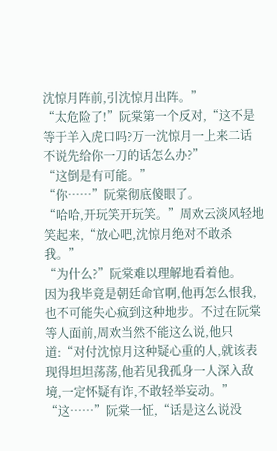沈惊月阵前,引沈惊月出阵。”
“太危险了!”阮棠第一个反对,“这不是等于羊入虎口吗?万一沈惊月一上来二话不说先给你一刀的话怎么办?”
“这倒是有可能。”
“你……”阮棠彻底傻眼了。
“哈哈,开玩笑开玩笑。”周欢云淡风轻地笑起来,“放心吧,沈惊月绝对不敢杀我。”
“为什么?”阮棠难以理解地看着他。
因为我毕竟是朝廷命官啊,他再怎么恨我,也不可能失心疯到这种地步。不过在阮棠等人面前,周欢当然不能这么说,他只道:“对付沈惊月这种疑心重的人,就该表现得坦坦荡荡,他若见我孤身一人深入敌境,一定怀疑有诈,不敢轻举妄动。”
“这……”阮棠一怔,“话是这么说没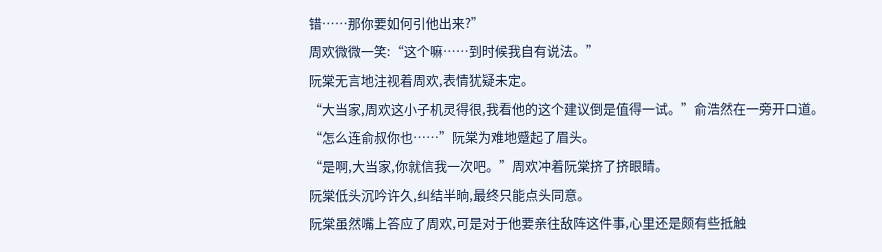错……那你要如何引他出来?”
周欢微微一笑:“这个嘛……到时候我自有说法。”
阮棠无言地注视着周欢,表情犹疑未定。
“大当家,周欢这小子机灵得很,我看他的这个建议倒是值得一试。”俞浩然在一旁开口道。
“怎么连俞叔你也……”阮棠为难地蹙起了眉头。
“是啊,大当家,你就信我一次吧。”周欢冲着阮棠挤了挤眼睛。
阮棠低头沉吟许久,纠结半晌,最终只能点头同意。
阮棠虽然嘴上答应了周欢,可是对于他要亲往敌阵这件事,心里还是颇有些抵触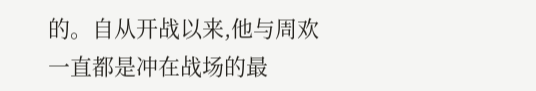的。自从开战以来,他与周欢一直都是冲在战场的最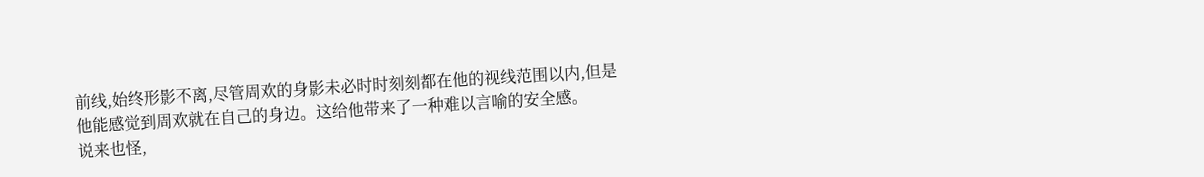前线,始终形影不离,尽管周欢的身影未必时时刻刻都在他的视线范围以内,但是他能感觉到周欢就在自己的身边。这给他带来了一种难以言喻的安全感。
说来也怪,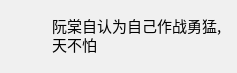阮棠自认为自己作战勇猛,天不怕